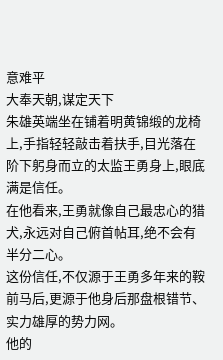意难平
大奉天朝,谋定天下
朱雄英端坐在铺着明黄锦缎的龙椅上,手指轻轻敲击着扶手,目光落在阶下躬身而立的太监王勇身上,眼底满是信任。
在他看来,王勇就像自己最忠心的猎犬,永远对自己俯首帖耳,绝不会有半分二心。
这份信任,不仅源于王勇多年来的鞍前马后,更源于他身后那盘根错节、实力雄厚的势力网。
他的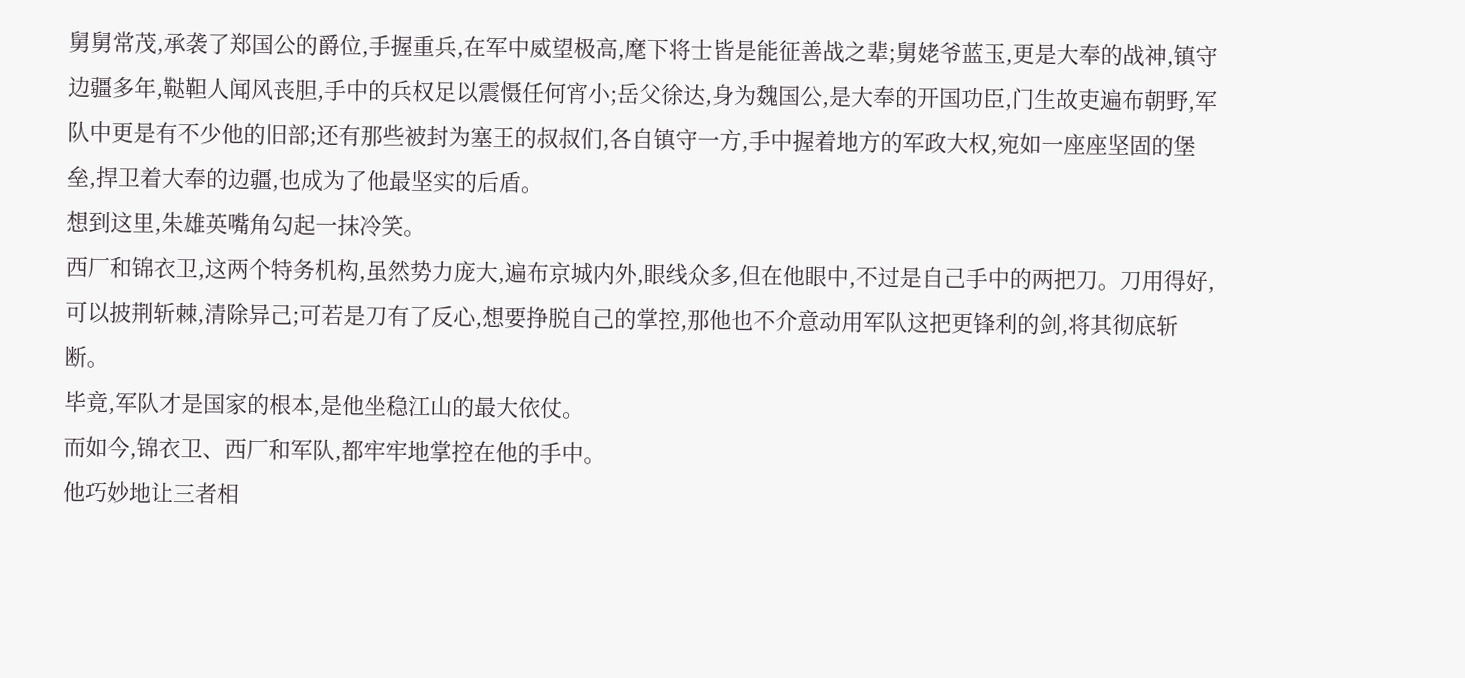舅舅常茂,承袭了郑国公的爵位,手握重兵,在军中威望极高,麾下将士皆是能征善战之辈;舅姥爷蓝玉,更是大奉的战神,镇守边疆多年,鞑靼人闻风丧胆,手中的兵权足以震慑任何宵小;岳父徐达,身为魏国公,是大奉的开国功臣,门生故吏遍布朝野,军队中更是有不少他的旧部;还有那些被封为塞王的叔叔们,各自镇守一方,手中握着地方的军政大权,宛如一座座坚固的堡垒,捍卫着大奉的边疆,也成为了他最坚实的后盾。
想到这里,朱雄英嘴角勾起一抹冷笑。
西厂和锦衣卫,这两个特务机构,虽然势力庞大,遍布京城内外,眼线众多,但在他眼中,不过是自己手中的两把刀。刀用得好,可以披荆斩棘,清除异己;可若是刀有了反心,想要挣脱自己的掌控,那他也不介意动用军队这把更锋利的剑,将其彻底斩断。
毕竟,军队才是国家的根本,是他坐稳江山的最大依仗。
而如今,锦衣卫、西厂和军队,都牢牢地掌控在他的手中。
他巧妙地让三者相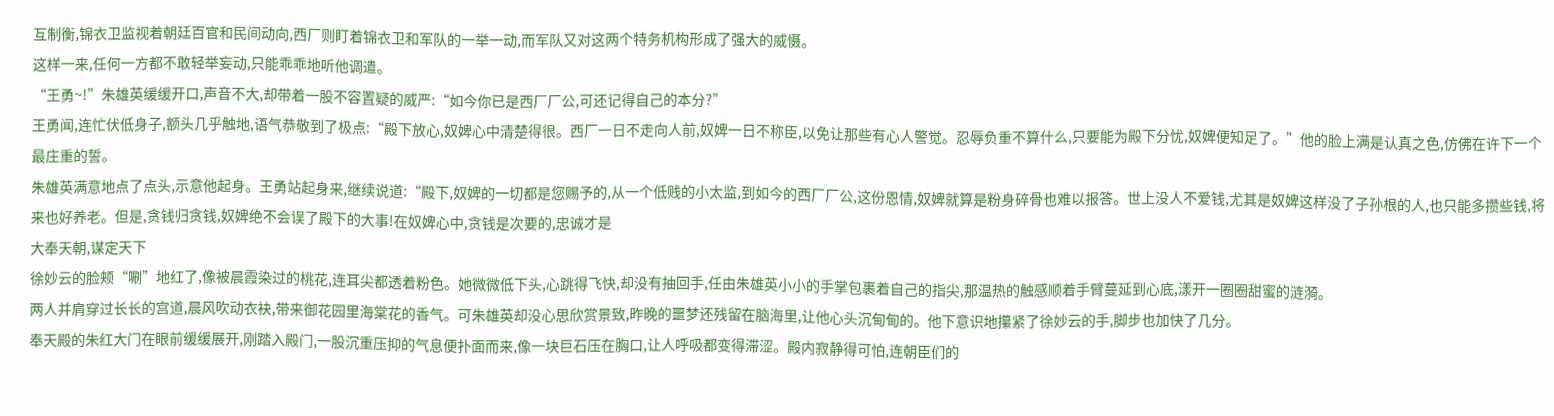互制衡,锦衣卫监视着朝廷百官和民间动向,西厂则盯着锦衣卫和军队的一举一动,而军队又对这两个特务机构形成了强大的威慑。
这样一来,任何一方都不敢轻举妄动,只能乖乖地听他调遣。
“王勇~!”朱雄英缓缓开口,声音不大,却带着一股不容置疑的威严:“如今你已是西厂厂公,可还记得自己的本分?”
王勇闻,连忙伏低身子,额头几乎触地,语气恭敬到了极点:“殿下放心,奴婢心中清楚得很。西厂一日不走向人前,奴婢一日不称臣,以免让那些有心人警觉。忍辱负重不算什么,只要能为殿下分忧,奴婢便知足了。”他的脸上满是认真之色,仿佛在许下一个最庄重的誓。
朱雄英满意地点了点头,示意他起身。王勇站起身来,继续说道:“殿下,奴婢的一切都是您赐予的,从一个低贱的小太监,到如今的西厂厂公,这份恩情,奴婢就算是粉身碎骨也难以报答。世上没人不爱钱,尤其是奴婢这样没了子孙根的人,也只能多攒些钱,将来也好养老。但是,贪钱归贪钱,奴婢绝不会误了殿下的大事!在奴婢心中,贪钱是次要的,忠诚才是
大奉天朝,谋定天下
徐妙云的脸颊“唰”地红了,像被晨霞染过的桃花,连耳尖都透着粉色。她微微低下头,心跳得飞快,却没有抽回手,任由朱雄英小小的手掌包裹着自己的指尖,那温热的触感顺着手臂蔓延到心底,漾开一圈圈甜蜜的涟漪。
两人并肩穿过长长的宫道,晨风吹动衣袂,带来御花园里海棠花的香气。可朱雄英却没心思欣赏景致,昨晚的噩梦还残留在脑海里,让他心头沉甸甸的。他下意识地攥紧了徐妙云的手,脚步也加快了几分。
奉天殿的朱红大门在眼前缓缓展开,刚踏入殿门,一股沉重压抑的气息便扑面而来,像一块巨石压在胸口,让人呼吸都变得滞涩。殿内寂静得可怕,连朝臣们的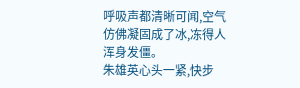呼吸声都清晰可闻,空气仿佛凝固成了冰,冻得人浑身发僵。
朱雄英心头一紧,快步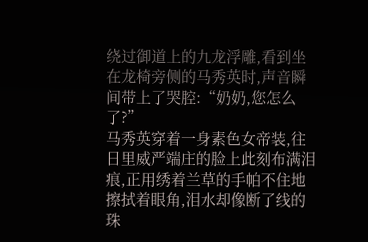绕过御道上的九龙浮雕,看到坐在龙椅旁侧的马秀英时,声音瞬间带上了哭腔:“奶奶,您怎么了?”
马秀英穿着一身素色女帝装,往日里威严端庄的脸上此刻布满泪痕,正用绣着兰草的手帕不住地擦拭着眼角,泪水却像断了线的珠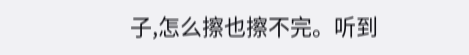子,怎么擦也擦不完。听到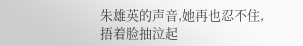朱雄英的声音,她再也忍不住,捂着脸抽泣起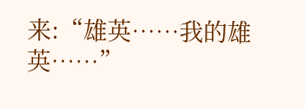来:“雄英……我的雄英……”